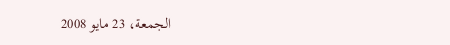الجمعة، 23 مايو 2008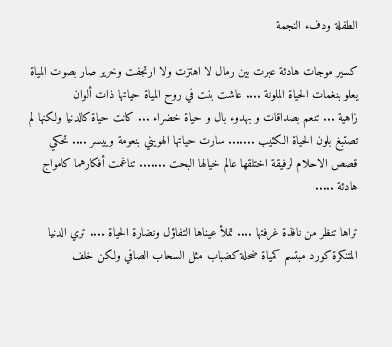الطفلة ودفء النجمة

كسير موجات هادئة عبرت بين رمال لا اهتزت ولا ارتجفت وخرير صار بصوت المياة
يعلو بنغمات الحياة الملونة .... عاشت بنت في روح المياة حياتها ذات ألوان
زاهية ... تنعم بصداقات و بهدوء بال و حياة خضراء ... كانت حياة كالدنيا ولكنها لم
تصتبغ بلون الحياة الكئيب ....... سارت حياتها الهويني بنعومة وييسر .... تحكي
قصص الاحلام لرفيقة اختلقها عالم خيالها البحت ....... تناغمت أفكارهما كامواج
هادئة .....

تراها تنظر من نافذة غرفتها .... تملأ عيناها التفاؤل ونضارة الحياة .... تري الدنيا
المتنكرة كورد مبتسم كمياة ضحلة كضباب مثل السحاب الصافي ولكن خلف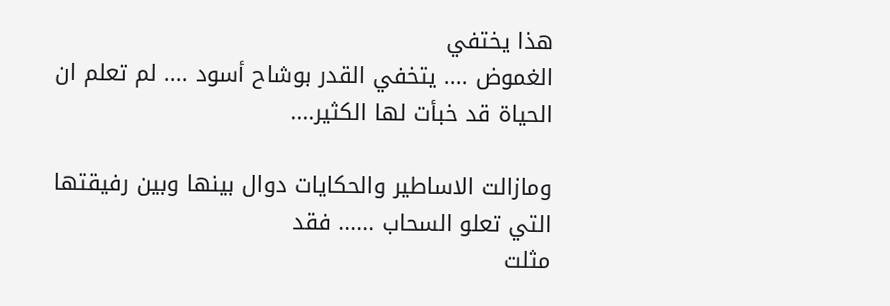هذا يختفي
الغموض .... يتخفي القدر بوشاح أسود .... لم تعلم ان الحياة قد خبأت لها الكثير....

ومازالت الاساطير والحكايات دوال بينها وبين رفيقتها التي تعلو السحاب ...... فقد
مثلت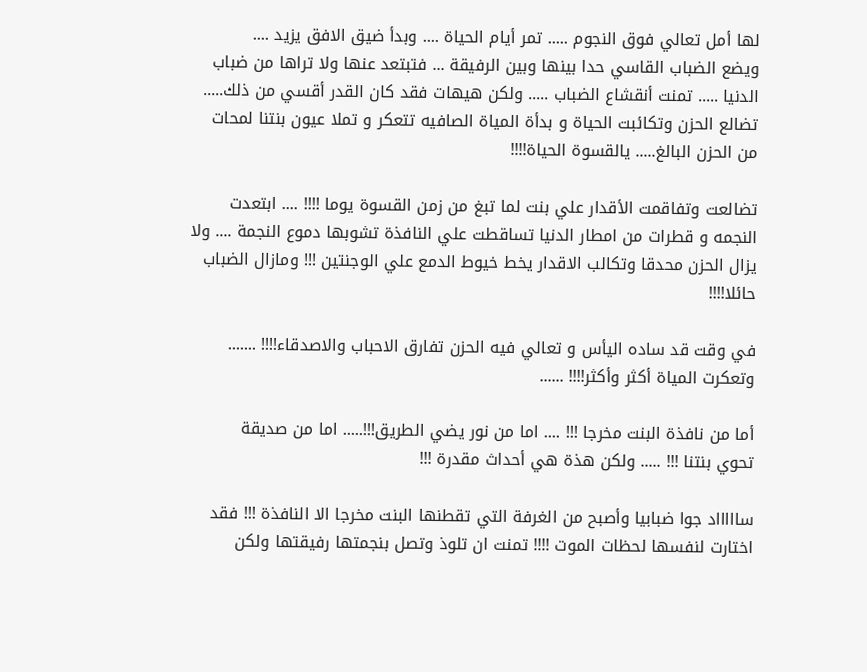لها أمل تعالي فوق النجوم ..... تمر أيام الحياة .... وبدأ ضيق الافق يزيد ....
ويضع الضباب القاسي حدا بينها وبين الرفيقة ... فتبتعد عنها ولا تراها من ضباب
الدنيا ..... تمنت أنقشاع الضباب ..... ولكن هيهات فقد كان القدر أقسي من ذلك.....
تضالع الحزن وتكائبت الحياة و بدأة المياة الصافيه تتعكر و تملا عيون بنتنا لمحات
من الحزن البالغ..... يالقسوة الحياة!!!!

تضالعت وتفاقمت الأقدار علي بنت لما تبغ من زمن القسوة يوما !!!! .... ابتعدت
النجمه و قطرات من امطار الدنيا تساقطت علي النافذة تشوبها دموع النجمة .... ولا
يزال الحزن محدقا وتكالب الاقدار يخط خيوط الدمع علي الوجنتين !!! ومازال الضباب
حائلا!!!!

في وقت قد ساده اليأس و تعالي فيه الحزن تفارق الاحباب والاصدقاء!!!! .......
وتعكرت المياة أكثر وأكثر!!!! ......

أما من نافذة البنت مخرجا !!! .... اما من نور يضي الطريق!!!..... اما من صديقة
تحوي بنتنا !!! ..... ولكن هذة هي أحداث مقدرة !!!

ساااااد جوا ضبابيا وأصبح من الغرفة التي تقطنها البنت مخرجا الا النافذة !!! فقد
اختارت لنفسها لحظات الموت !!!! تمنت ان تلوذ وتصل بنجمتها رفيقتها ولكن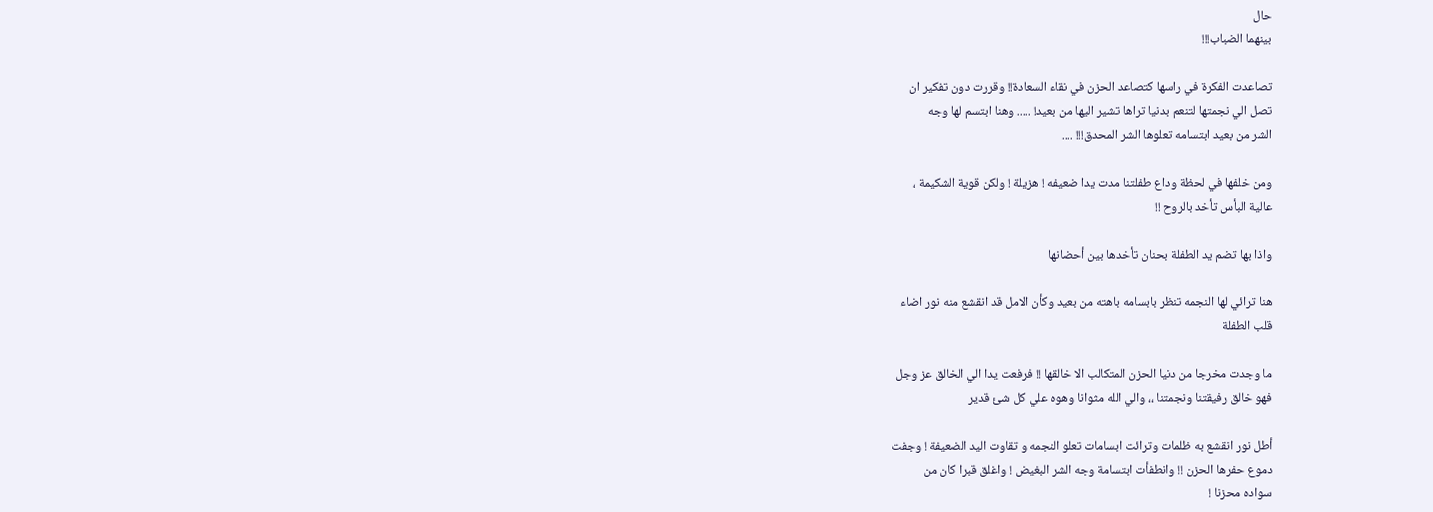حال
بينهما الضباب!!!

تصاعدت الفكرة في راسها كتصاعد الحزن في نقاء السعادة!! وقررت دون تفكير ان
تصل الي نجمتها لتنعم بدنيا تراها تشير اليها من بعيد! ..... وهنا ابتسم لها وجه
الشر من بعيد ابتسامه تعلوها الشر المحدق!!! ....

ومن خلفها في لحظة وداع طفلتنا مدت يدا ضعيفه ! هزيلة ! ولكن قوية الشكيمة ،
عالية البأس تأخد بالروح !!

واذا بها تضم يد الطفلة بحنان تأخدها بين أحضانها

هنا ترائي لها النجمه تنظر بابسامه باهته من بعيد وكأن الامل قد انقشع منه نور اضاء
قلب الطفلة

ما وجدت مخرجا من دنيا الحزن المتكالب الا خالقها !! فرفعت يدا الي الخالق عز وجل
فهو خالق رفيقتنا ونجمتنا ،، والي الله مثوانا وهوه علي كل شئ قدير

أطل نور انقشع به ظلمات وترائت ابسامات تعلو النجمه و تقاوت اليد الضعيفة ! وجفت
دموع حفرها الحزن !! وانطفأت ابتسامة وجه الشر البغيض ! واغلق قبرا كان من
سواده محزنا !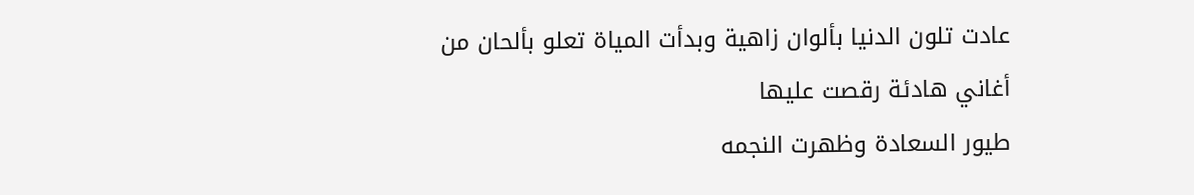عادت تلون الدنيا بألوان زاهية وبدأت المياة تعلو بألحان من أغاني هادئة رقصت عليها
طيور السعادة وظهرت النجمه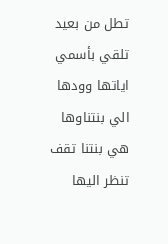تطل من بعيد تلقي بأسمي اياتها وودها الي بنتناوها
هي بنتنا تقف تنظر اليها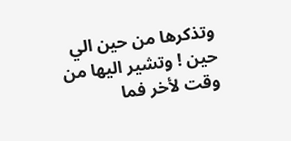وتذكرها من حين الي حين ! وتشير اليها من وقت لأخر فما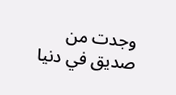وجدت من صديق في دنيا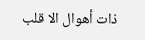ذات أهوال الا قلب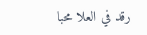رقد في العلا محبا